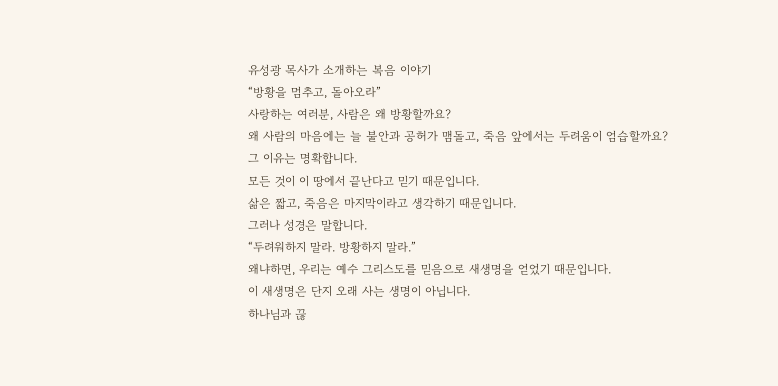유성광 목사가 소개하는 복음 이야기
“방황을 멈추고, 돌아오라”
사랑하는 여러분, 사람은 왜 방황할까요?
왜 사람의 마음에는 늘 불안과 공허가 맴돌고, 죽음 앞에서는 두려움이 엄습할까요?
그 이유는 명확합니다.
모든 것이 이 땅에서 끝난다고 믿기 때문입니다.
삶은 짧고, 죽음은 마지막이라고 생각하기 때문입니다.
그러나 성경은 말합니다.
“두려워하지 말라. 방황하지 말라.”
왜냐하면, 우리는 예수 그리스도를 믿음으로 새생명을 얻었기 때문입니다.
이 새생명은 단지 오래 사는 생명이 아닙니다.
하나님과 끊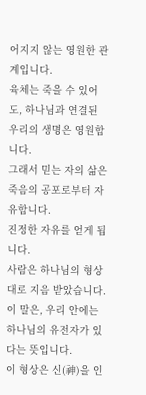어지지 않는 영원한 관계입니다.
육체는 죽을 수 있어도, 하나님과 연결된 우리의 생명은 영원합니다.
그래서 믿는 자의 삶은 죽음의 공포로부터 자유합니다.
진정한 자유를 얻게 됩니다.
사람은 하나님의 형상대로 지음 받았습니다.
이 말은, 우리 안에는 하나님의 유전자가 있다는 뜻입니다.
이 형상은 신(神)을 인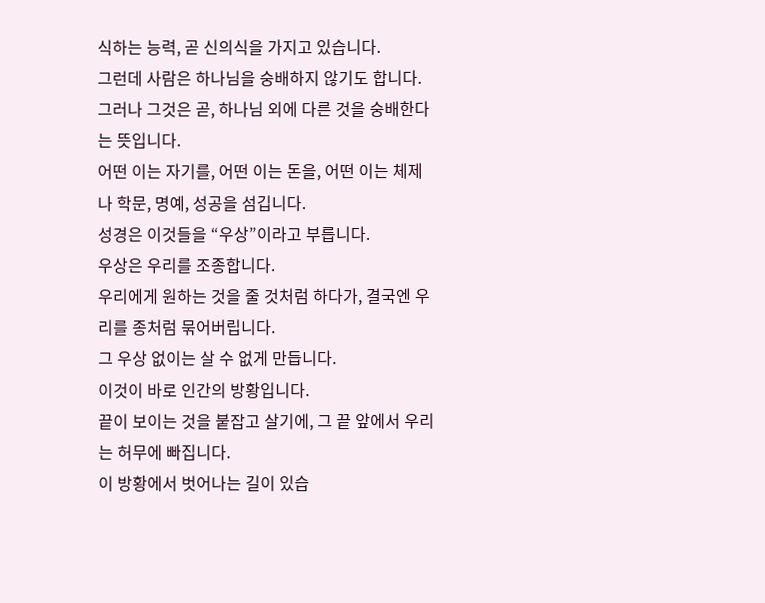식하는 능력, 곧 신의식을 가지고 있습니다.
그런데 사람은 하나님을 숭배하지 않기도 합니다.
그러나 그것은 곧, 하나님 외에 다른 것을 숭배한다는 뜻입니다.
어떤 이는 자기를, 어떤 이는 돈을, 어떤 이는 체제나 학문, 명예, 성공을 섬깁니다.
성경은 이것들을 “우상”이라고 부릅니다.
우상은 우리를 조종합니다.
우리에게 원하는 것을 줄 것처럼 하다가, 결국엔 우리를 종처럼 묶어버립니다.
그 우상 없이는 살 수 없게 만듭니다.
이것이 바로 인간의 방황입니다.
끝이 보이는 것을 붙잡고 살기에, 그 끝 앞에서 우리는 허무에 빠집니다.
이 방황에서 벗어나는 길이 있습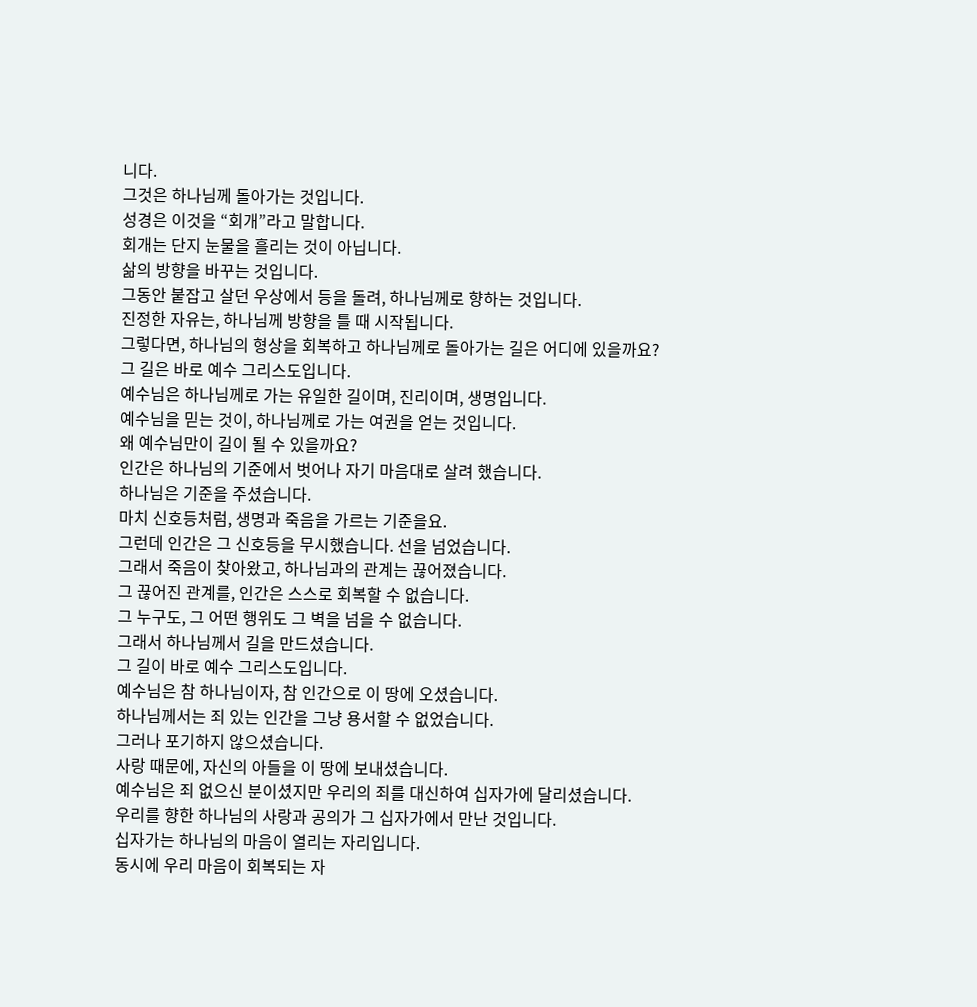니다.
그것은 하나님께 돌아가는 것입니다.
성경은 이것을 “회개”라고 말합니다.
회개는 단지 눈물을 흘리는 것이 아닙니다.
삶의 방향을 바꾸는 것입니다.
그동안 붙잡고 살던 우상에서 등을 돌려, 하나님께로 향하는 것입니다.
진정한 자유는, 하나님께 방향을 틀 때 시작됩니다.
그렇다면, 하나님의 형상을 회복하고 하나님께로 돌아가는 길은 어디에 있을까요?
그 길은 바로 예수 그리스도입니다.
예수님은 하나님께로 가는 유일한 길이며, 진리이며, 생명입니다.
예수님을 믿는 것이, 하나님께로 가는 여권을 얻는 것입니다.
왜 예수님만이 길이 될 수 있을까요?
인간은 하나님의 기준에서 벗어나 자기 마음대로 살려 했습니다.
하나님은 기준을 주셨습니다.
마치 신호등처럼, 생명과 죽음을 가르는 기준을요.
그런데 인간은 그 신호등을 무시했습니다. 선을 넘었습니다.
그래서 죽음이 찾아왔고, 하나님과의 관계는 끊어졌습니다.
그 끊어진 관계를, 인간은 스스로 회복할 수 없습니다.
그 누구도, 그 어떤 행위도 그 벽을 넘을 수 없습니다.
그래서 하나님께서 길을 만드셨습니다.
그 길이 바로 예수 그리스도입니다.
예수님은 참 하나님이자, 참 인간으로 이 땅에 오셨습니다.
하나님께서는 죄 있는 인간을 그냥 용서할 수 없었습니다.
그러나 포기하지 않으셨습니다.
사랑 때문에, 자신의 아들을 이 땅에 보내셨습니다.
예수님은 죄 없으신 분이셨지만 우리의 죄를 대신하여 십자가에 달리셨습니다.
우리를 향한 하나님의 사랑과 공의가 그 십자가에서 만난 것입니다.
십자가는 하나님의 마음이 열리는 자리입니다.
동시에 우리 마음이 회복되는 자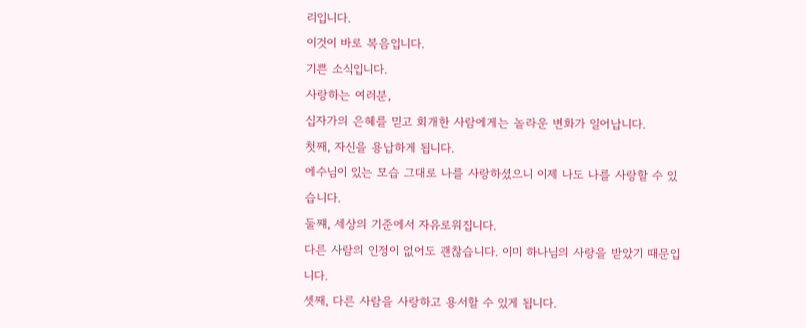리입니다.
이것이 바로 복음입니다.
기쁜 소식입니다.
사랑하는 여러분,
십자가의 은혜를 믿고 회개한 사람에게는 놀라운 변화가 일어납니다.
첫째, 자신을 용납하게 됩니다.
에수님이 있는 모습 그대로 나를 사랑하셨으니 이제 나도 나를 사랑할 수 있습니다.
둘쨰, 세상의 기준에서 자유로워집니다.
다른 사람의 인정이 없어도 괜찮습니다. 이미 하나님의 사랑을 받았기 때문입니다.
셋째, 다른 사람을 사랑하고 용서할 수 있게 됩니다.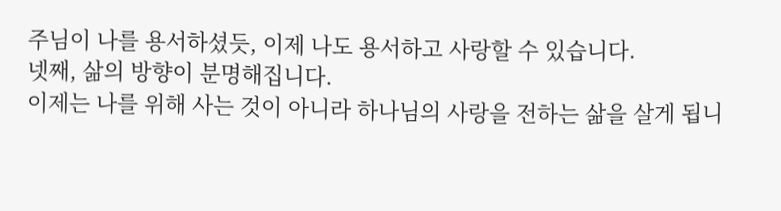주님이 나를 용서하셨듯, 이제 나도 용서하고 사랑할 수 있습니다.
넷째, 삶의 방향이 분명해집니다.
이제는 나를 위해 사는 것이 아니라 하나님의 사랑을 전하는 삶을 살게 됩니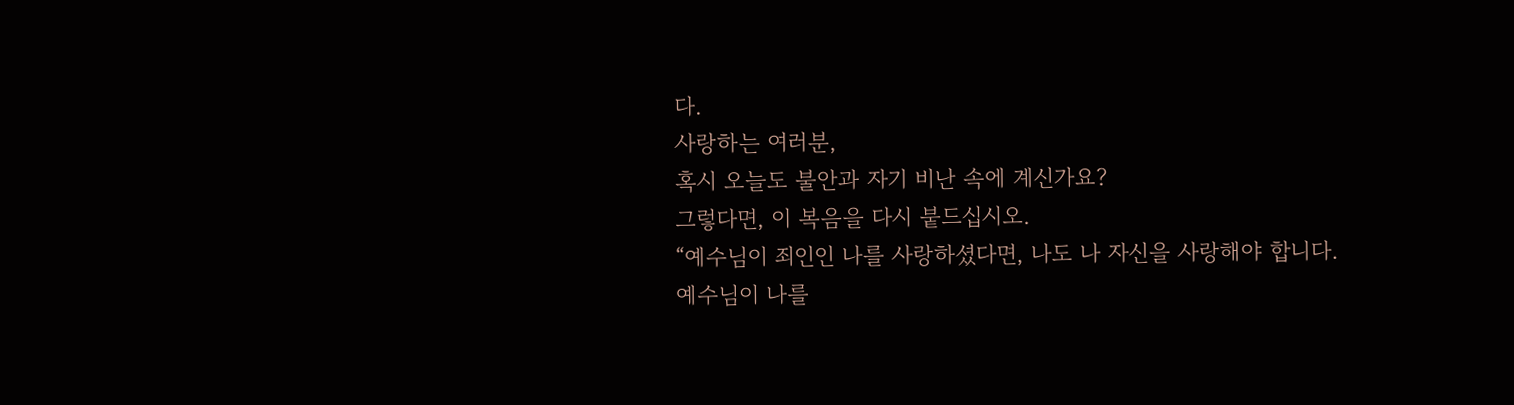다.
사랑하는 여러분,
혹시 오늘도 불안과 자기 비난 속에 계신가요?
그렇다면, 이 복음을 다시 붙드십시오.
“예수님이 죄인인 나를 사랑하셨다면, 나도 나 자신을 사랑해야 합니다.
예수님이 나를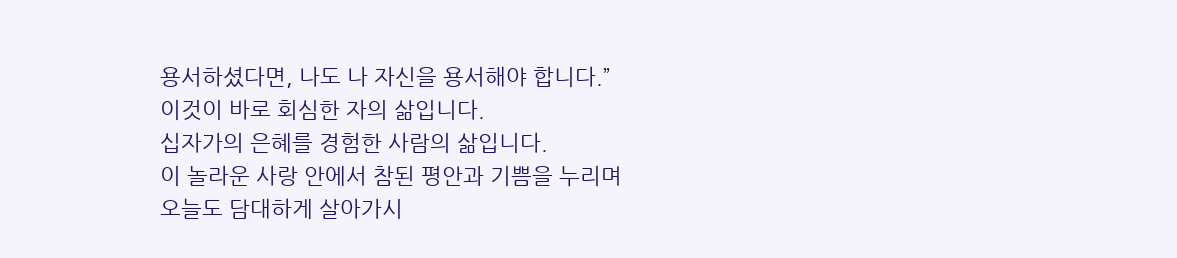용서하셨다면, 나도 나 자신을 용서해야 합니다.”
이것이 바로 회심한 자의 삶입니다.
십자가의 은혜를 경험한 사람의 삶입니다.
이 놀라운 사랑 안에서 참된 평안과 기쁨을 누리며
오늘도 담대하게 살아가시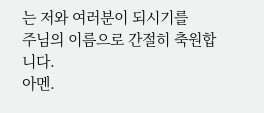는 저와 여러분이 되시기를
주님의 이름으로 간절히 축원합니다.
아멘.